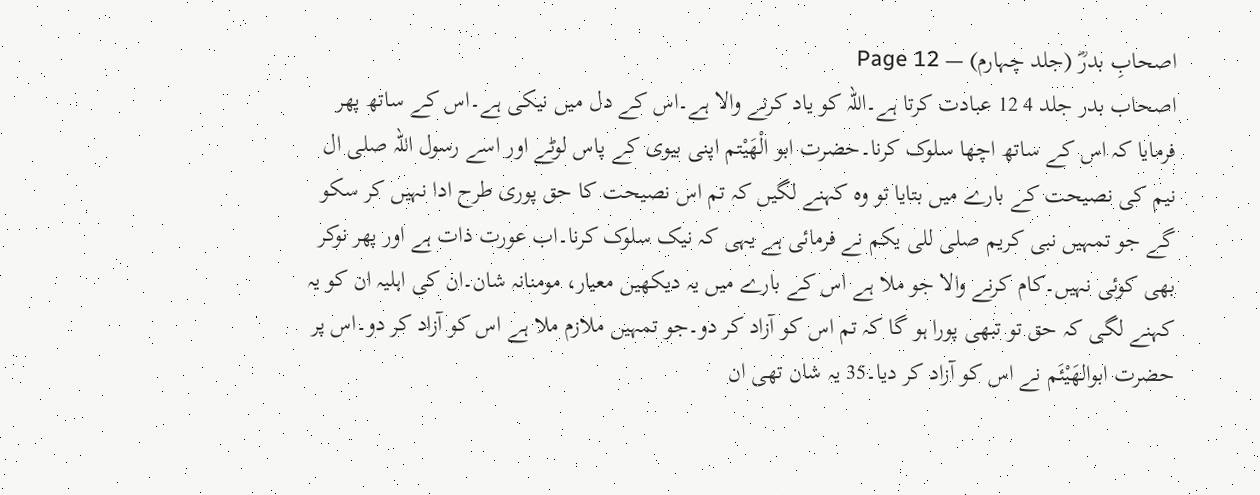اصحابِ بدرؓ (جلد چہارم) — Page 12
اصحاب بدر جلد 4 12 عبادت کرتا ہے۔اللہ کو یاد کرنے والا ہے۔اس کے دل میں نیکی ہے۔اس کے ساتھ پھر فرمایا کہ اس کے ساتھ اچھا سلوک کرنا۔حضرت ابو الْهَيْتم اپنی بیوی کے پاس لوٹے اور اسے رسول اللہ صلی ال نیم کی نصیحت کے بارے میں بتایا تو وہ کہنے لگیں کہ تم اس نصیحت کا حق پوری طرح ادا نہیں کر سکو گے جو تمہیں نبی کریم صلی للی یکم نے فرمائی ہے یہی کہ نیک سلوک کرنا۔اب عورت ذات ہے اور پھر نوکر بھی کوئی نہیں۔کام کرنے والا جو ملا ہے اس کے بارے میں یہ دیکھیں معیار، مومنانہ شان۔ان کی اہلیہ ان کو یہ کہنے لگی کہ حق تو تبھی پورا ہو گا کہ تم اس کو آزاد کر دو۔جو تمہیں ملازم ملا ہے اس کو آزاد کر دو۔اس پر حضرت ابوالهَيْئَم نے اس کو آزاد کر دیا۔35 یہ شان تھی ان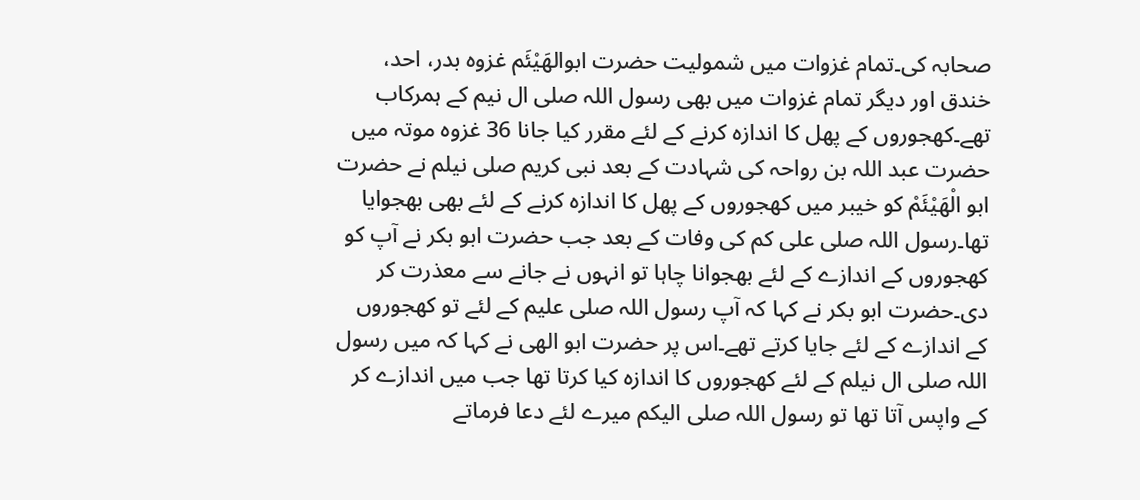صحابہ کی۔تمام غزوات میں شمولیت حضرت ابوالهَيْئَم غزوہ بدر، احد، خندق اور دیگر تمام غزوات میں بھی رسول اللہ صلی ال نیم کے ہمرکاب تھے۔کھجوروں کے پھل کا اندازہ کرنے کے لئے مقرر کیا جانا 36 غزوہ موتہ میں حضرت عبد اللہ بن رواحہ کی شہادت کے بعد نبی کریم صلی نیلم نے حضرت ابو الْهَيْئَمْ کو خیبر میں کھجوروں کے پھل کا اندازہ کرنے کے لئے بھی بھجوایا تھا۔رسول اللہ صلی علی کم کی وفات کے بعد جب حضرت ابو بکر نے آپ کو کھجوروں کے اندازے کے لئے بھجوانا چاہا تو انہوں نے جانے سے معذرت کر دی۔حضرت ابو بکر نے کہا کہ آپ رسول اللہ صلی علیم کے لئے تو کھجوروں کے اندازے کے لئے جایا کرتے تھے۔اس پر حضرت ابو الهی نے کہا کہ میں رسول اللہ صلی ال نیلم کے لئے کھجوروں کا اندازہ کیا کرتا تھا جب میں اندازے کر کے واپس آتا تھا تو رسول اللہ صلی الیکم میرے لئے دعا فرماتے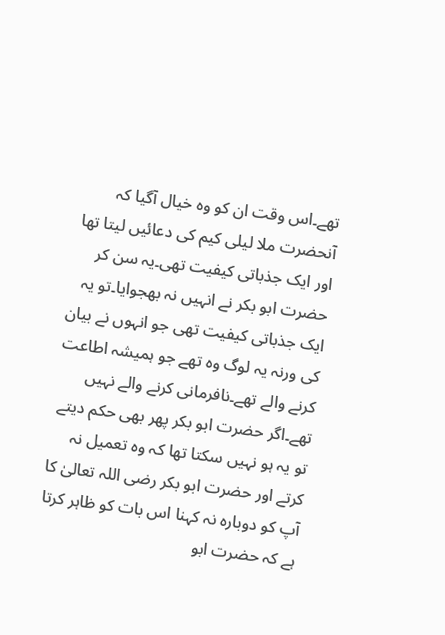تھے۔اس وقت ان کو وہ خیال آگیا کہ آنحضرت ملا لیلی کیم کی دعائیں لیتا تھا اور ایک جذباتی کیفیت تھی۔یہ سن کر حضرت ابو بکر نے انہیں نہ بھجوایا۔تو یہ ایک جذباتی کیفیت تھی جو انہوں نے بیان کی ورنہ یہ لوگ وہ تھے جو ہمیشہ اطاعت کرنے والے تھے۔نافرمانی کرنے والے نہیں تھے۔اگر حضرت ابو بکر پھر بھی حکم دیتے تو یہ ہو نہیں سکتا تھا کہ وہ تعمیل نہ کرتے اور حضرت ابو بکر رضی اللہ تعالیٰ کا آپ کو دوبارہ نہ کہنا اس بات کو ظاہر کرتا ہے کہ حضرت ابو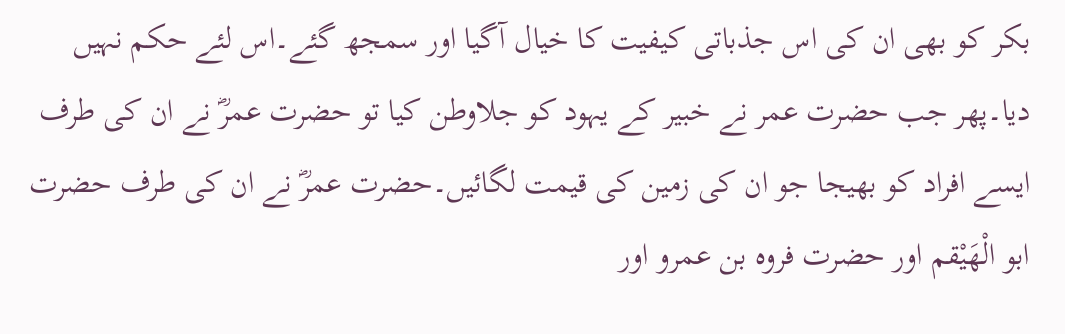بکر کو بھی ان کی اس جذباتی کیفیت کا خیال آگیا اور سمجھ گئے۔اس لئے حکم نہیں دیا۔پھر جب حضرت عمر نے خبیر کے یہود کو جلاوطن کیا تو حضرت عمرؓ نے ان کی طرف ایسے افراد کو بھیجا جو ان کی زمین کی قیمت لگائیں۔حضرت عمرؓ نے ان کی طرف حضرت ابو الْهَيْقم اور حضرت فروہ بن عمرو اور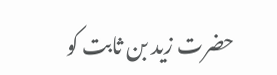حضرت زید بن ثابت کو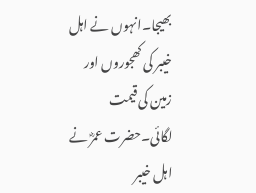بھیجا۔انہوں نے اہل خیبر کی کھجوروں اور زمین کی قیمت لگائی۔حضرت عمرؓ نے اہل خیبر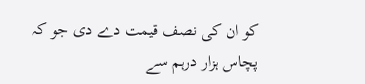کو ان کی نصف قیمت دے دی جو کہ پچاس ہزار درہم سے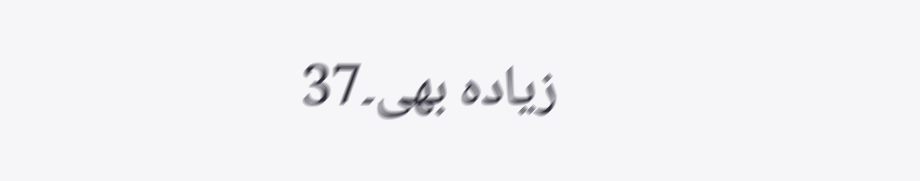زیادہ بھی۔37